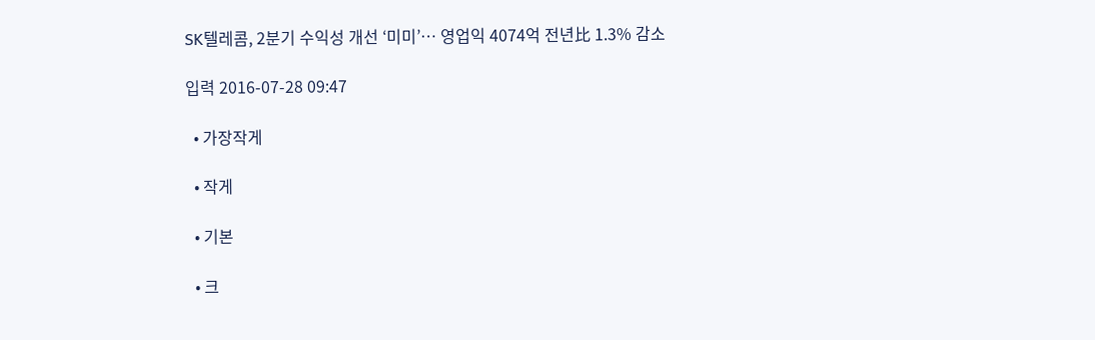SK텔레콤, 2분기 수익성 개선 ‘미미’… 영업익 4074억 전년比 1.3% 감소

입력 2016-07-28 09:47

  • 가장작게

  • 작게

  • 기본

  • 크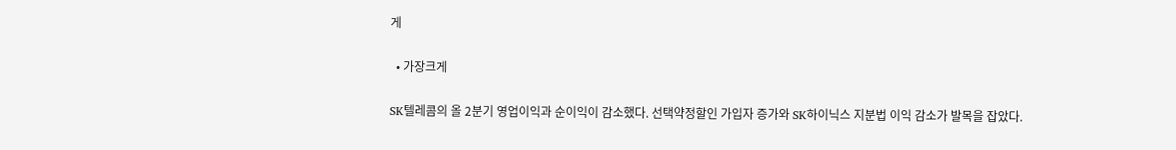게

  • 가장크게

SK텔레콤의 올 2분기 영업이익과 순이익이 감소했다. 선택약정할인 가입자 증가와 SK하이닉스 지분법 이익 감소가 발목을 잡았다.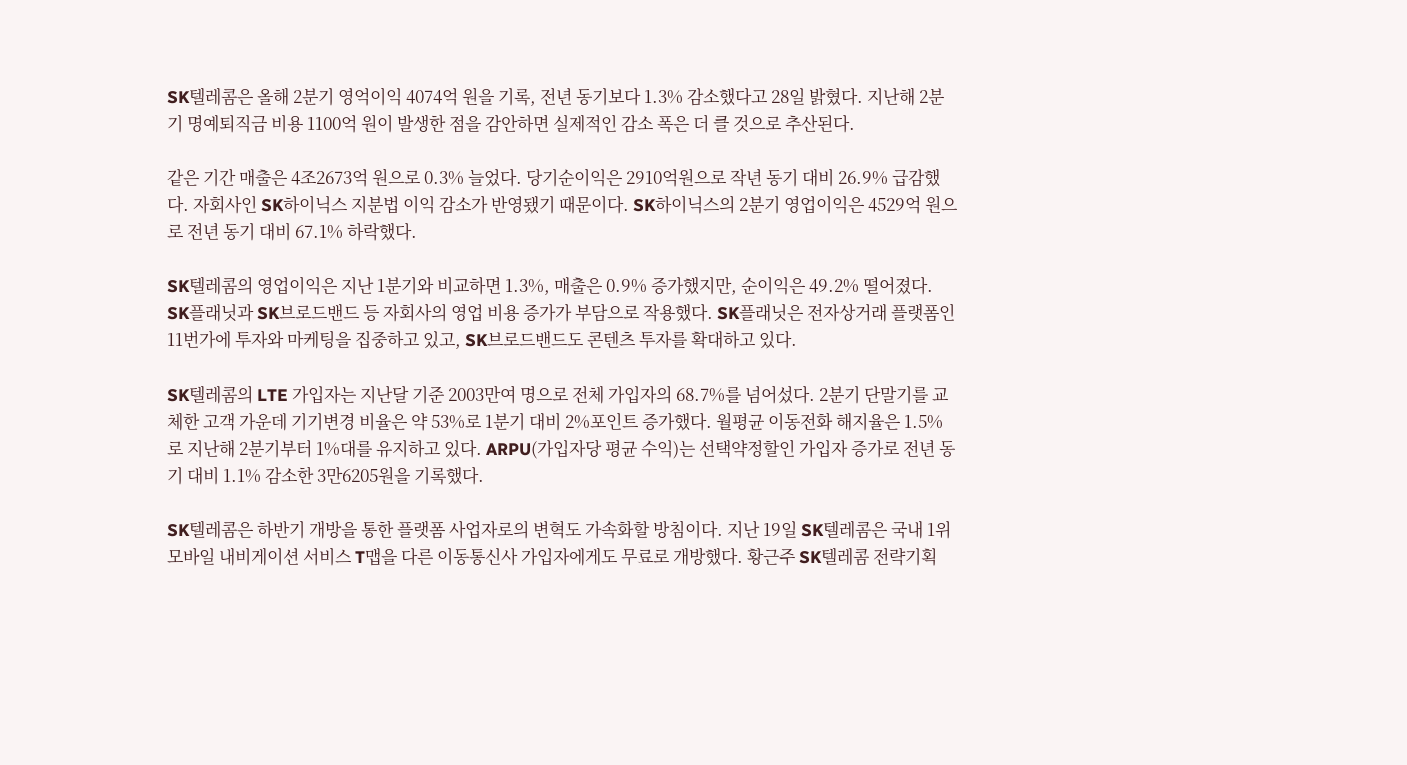SK텔레콤은 올해 2분기 영억이익 4074억 원을 기록, 전년 동기보다 1.3% 감소했다고 28일 밝혔다. 지난해 2분기 명예퇴직금 비용 1100억 원이 발생한 점을 감안하면 실제적인 감소 폭은 더 클 것으로 추산된다.

같은 기간 매출은 4조2673억 원으로 0.3% 늘었다. 당기순이익은 2910억원으로 작년 동기 대비 26.9% 급감했다. 자회사인 SK하이닉스 지분법 이익 감소가 반영됐기 때문이다. SK하이닉스의 2분기 영업이익은 4529억 원으로 전년 동기 대비 67.1% 하락했다.

SK텔레콤의 영업이익은 지난 1분기와 비교하면 1.3%, 매출은 0.9% 증가했지만, 순이익은 49.2% 떨어졌다. SK플래닛과 SK브로드밴드 등 자회사의 영업 비용 증가가 부담으로 작용했다. SK플래닛은 전자상거래 플랫폼인 11번가에 투자와 마케팅을 집중하고 있고, SK브로드밴드도 콘텐츠 투자를 확대하고 있다.

SK텔레콤의 LTE 가입자는 지난달 기준 2003만여 명으로 전체 가입자의 68.7%를 넘어섰다. 2분기 단말기를 교체한 고객 가운데 기기변경 비율은 약 53%로 1분기 대비 2%포인트 증가했다. 월평균 이동전화 해지율은 1.5%로 지난해 2분기부터 1%대를 유지하고 있다. ARPU(가입자당 평균 수익)는 선택약정할인 가입자 증가로 전년 동기 대비 1.1% 감소한 3만6205원을 기록했다.

SK텔레콤은 하반기 개방을 통한 플랫폼 사업자로의 변혁도 가속화할 방침이다. 지난 19일 SK텔레콤은 국내 1위 모바일 내비게이션 서비스 T맵을 다른 이동통신사 가입자에게도 무료로 개방했다. 황근주 SK텔레콤 전략기획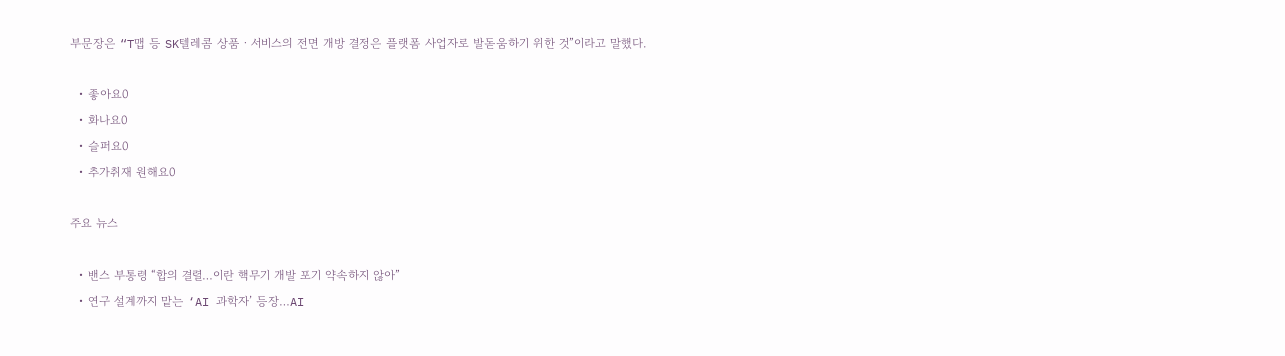부문장은 “T맵 등 SK텔레콤 상품ㆍ서비스의 전면 개방 결정은 플랫폼 사업자로 발돋움하기 위한 것”이라고 말했다.

  • 좋아요0
  • 화나요0
  • 슬퍼요0
  • 추가취재 원해요0

주요 뉴스

  • 밴스 부통령 “합의 결렬…이란 핵무기 개발 포기 약속하지 않아”
  • 연구 설계까지 맡는 ‘AI 과학자’ 등장…AI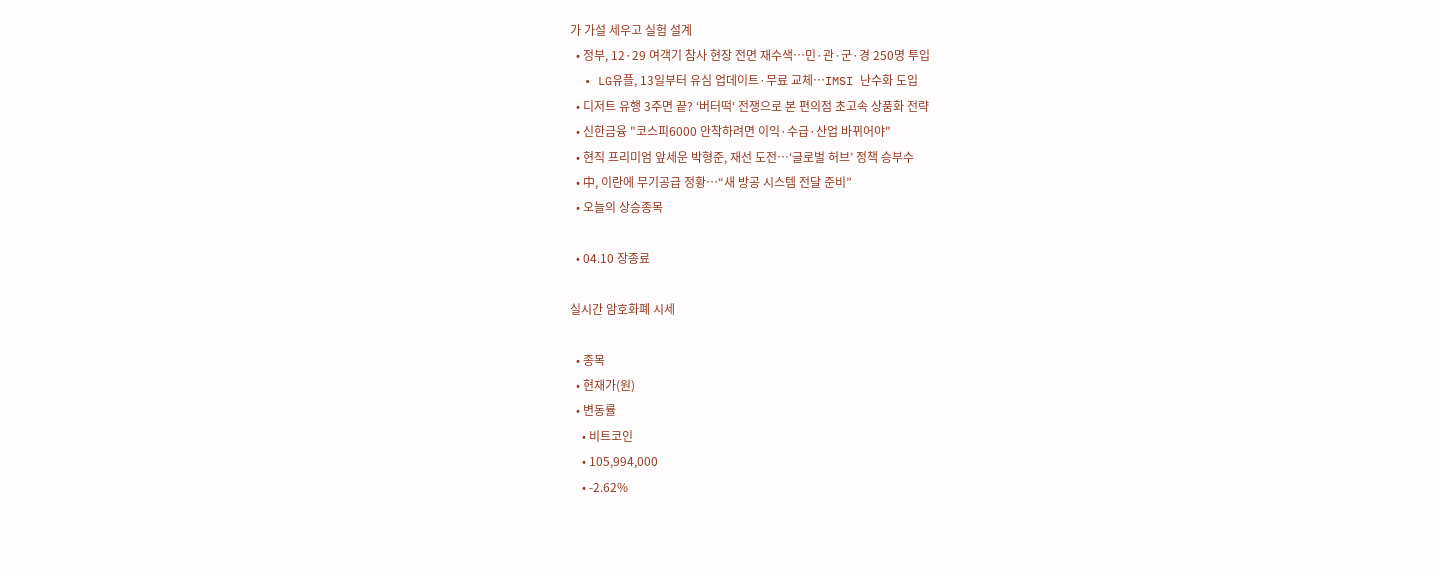가 가설 세우고 실험 설계
  • 정부, 12·29 여객기 참사 현장 전면 재수색…민·관·군·경 250명 투입
  • LG유플, 13일부터 유심 업데이트·무료 교체…IMSI 난수화 도입
  • 디저트 유행 3주면 끝? ‘버터떡‘ 전쟁으로 본 편의점 초고속 상품화 전략
  • 신한금융 "코스피6000 안착하려면 이익·수급·산업 바뀌어야"
  • 현직 프리미엄 앞세운 박형준, 재선 도전…‘글로벌 허브’ 정책 승부수
  • 中, 이란에 무기공급 정황…“새 방공 시스템 전달 준비”
  • 오늘의 상승종목

  • 04.10 장종료

실시간 암호화폐 시세

  • 종목
  • 현재가(원)
  • 변동률
    • 비트코인
    • 105,994,000
    • -2.62%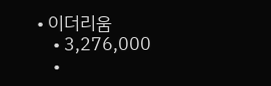• 이더리움
    • 3,276,000
    •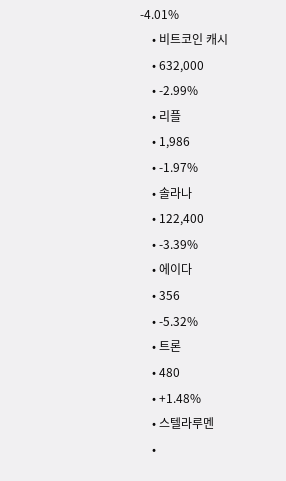-4.01%
    • 비트코인 캐시
    • 632,000
    • -2.99%
    • 리플
    • 1,986
    • -1.97%
    • 솔라나
    • 122,400
    • -3.39%
    • 에이다
    • 356
    • -5.32%
    • 트론
    • 480
    • +1.48%
    • 스텔라루멘
    •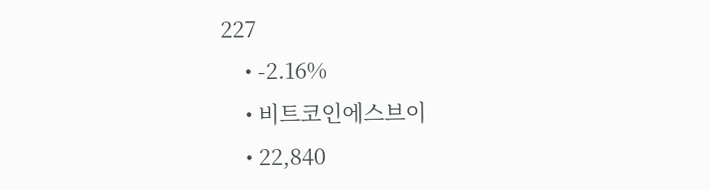227
    • -2.16%
    • 비트코인에스브이
    • 22,840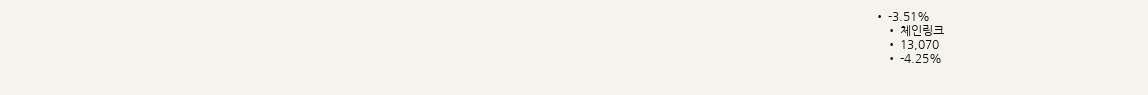• -3.51%
    • 체인링크
    • 13,070
    • -4.25%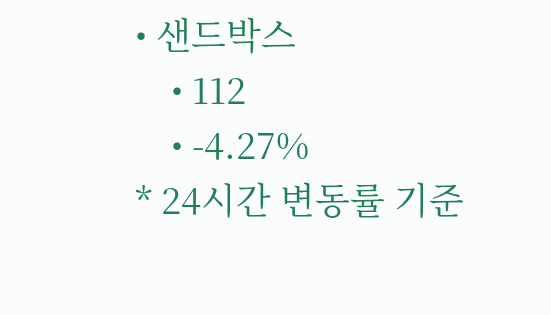• 샌드박스
    • 112
    • -4.27%
* 24시간 변동률 기준